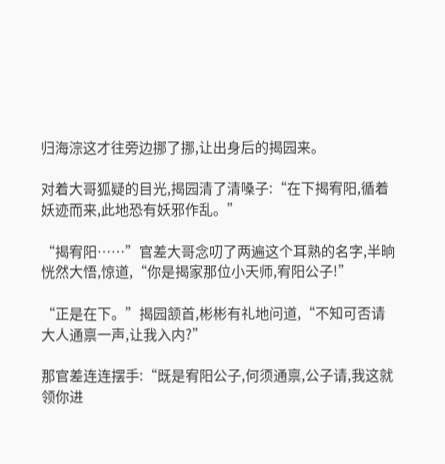归海淙这才往旁边挪了挪,让出身后的揭园来。

对着大哥狐疑的目光,揭园清了清嗓子:“在下揭宥阳,循着妖迹而来,此地恐有妖邪作乱。”

“揭宥阳……”官差大哥念叨了两遍这个耳熟的名字,半晌恍然大悟,惊道,“你是揭家那位小天师,宥阳公子!”

“正是在下。”揭园颔首,彬彬有礼地问道,“不知可否请大人通禀一声,让我入内?”

那官差连连摆手:“既是宥阳公子,何须通禀,公子请,我这就领你进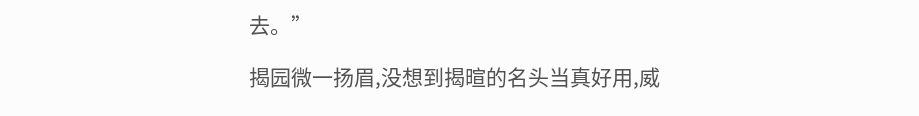去。”

揭园微一扬眉,没想到揭暄的名头当真好用,威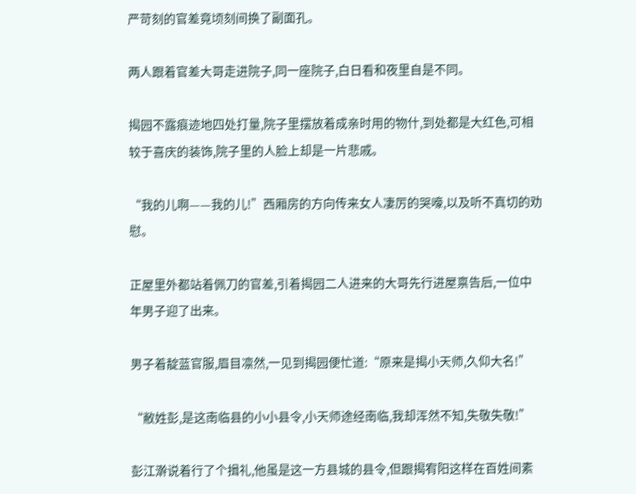严苛刻的官差竟顷刻间换了副面孔。

两人跟着官差大哥走进院子,同一座院子,白日看和夜里自是不同。

揭园不露痕迹地四处打量,院子里摆放着成亲时用的物什,到处都是大红色,可相较于喜庆的装饰,院子里的人脸上却是一片悲戚。

“我的儿啊——我的儿!”西厢房的方向传来女人凄厉的哭嚎,以及听不真切的劝慰。

正屋里外都站着佩刀的官差,引着揭园二人进来的大哥先行进屋禀告后,一位中年男子迎了出来。

男子着靛蓝官服,眉目凛然,一见到揭园便忙道:“原来是揭小天师,久仰大名!”

“敝姓彭,是这南临县的小小县令,小天师途经南临,我却浑然不知,失敬失敬!”

彭江澣说着行了个揖礼,他虽是这一方县城的县令,但跟揭宥阳这样在百姓间素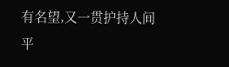有名望,又一贯护持人间平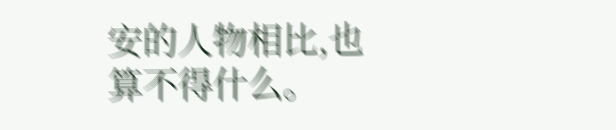安的人物相比,也算不得什么。